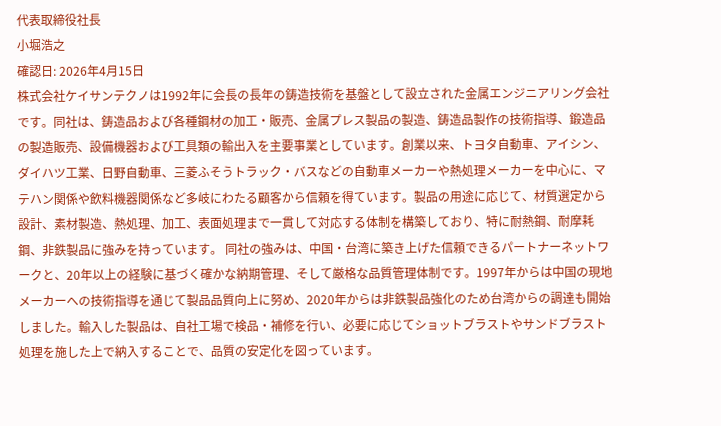代表取締役社長
小堀浩之
確認日: 2026年4月15日
株式会社ケイサンテクノは1992年に会長の長年の鋳造技術を基盤として設立された金属エンジニアリング会社です。同社は、鋳造品および各種鋼材の加工・販売、金属プレス製品の製造、鋳造品製作の技術指導、鍛造品の製造販売、設備機器および工具類の輸出入を主要事業としています。創業以来、トヨタ自動車、アイシン、ダイハツ工業、日野自動車、三菱ふそうトラック・バスなどの自動車メーカーや熱処理メーカーを中心に、マテハン関係や飲料機器関係など多岐にわたる顧客から信頼を得ています。製品の用途に応じて、材質選定から設計、素材製造、熱処理、加工、表面処理まで一貫して対応する体制を構築しており、特に耐熱鋼、耐摩耗鋼、非鉄製品に強みを持っています。 同社の強みは、中国・台湾に築き上げた信頼できるパートナーネットワークと、20年以上の経験に基づく確かな納期管理、そして厳格な品質管理体制です。1997年からは中国の現地メーカーへの技術指導を通じて製品品質向上に努め、2020年からは非鉄製品強化のため台湾からの調達も開始しました。輸入した製品は、自社工場で検品・補修を行い、必要に応じてショットブラストやサンドブラスト処理を施した上で納入することで、品質の安定化を図っています。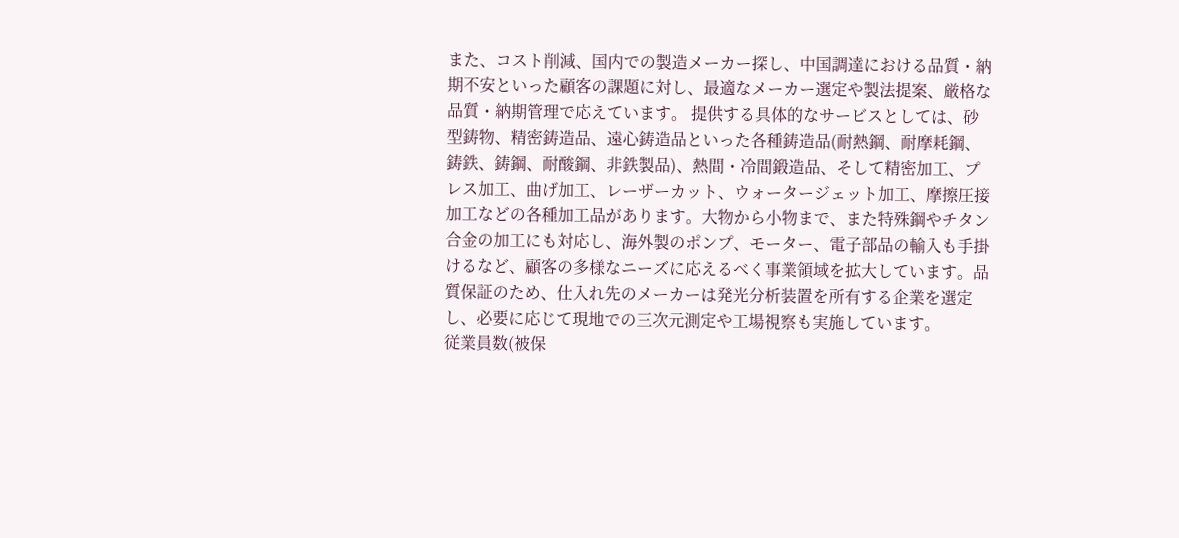また、コスト削減、国内での製造メーカー探し、中国調達における品質・納期不安といった顧客の課題に対し、最適なメーカー選定や製法提案、厳格な品質・納期管理で応えています。 提供する具体的なサービスとしては、砂型鋳物、精密鋳造品、遠心鋳造品といった各種鋳造品(耐熱鋼、耐摩耗鋼、鋳鉄、鋳鋼、耐酸鋼、非鉄製品)、熱間・冷間鍛造品、そして精密加工、プレス加工、曲げ加工、レーザーカット、ウォータージェット加工、摩擦圧接加工などの各種加工品があります。大物から小物まで、また特殊鋼やチタン合金の加工にも対応し、海外製のポンプ、モーター、電子部品の輸入も手掛けるなど、顧客の多様なニーズに応えるべく事業領域を拡大しています。品質保証のため、仕入れ先のメーカーは発光分析装置を所有する企業を選定し、必要に応じて現地での三次元測定や工場視察も実施しています。
従業員数(被保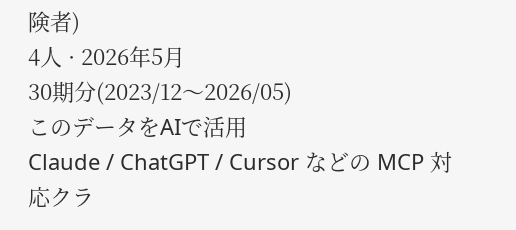険者)
4人 · 2026年5月
30期分(2023/12〜2026/05)
このデータをAIで活用
Claude / ChatGPT / Cursor などの MCP 対応クラ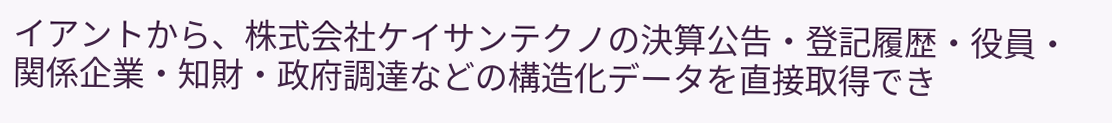イアントから、株式会社ケイサンテクノの決算公告・登記履歴・役員・関係企業・知財・政府調達などの構造化データを直接取得でき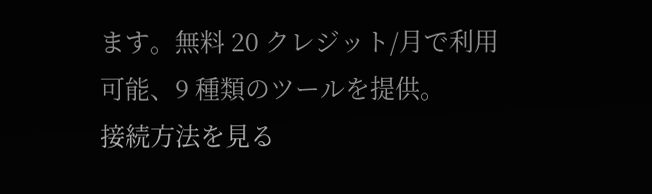ます。無料 20 クレジット/月で利用可能、9 種類のツールを提供。
接続方法を見る